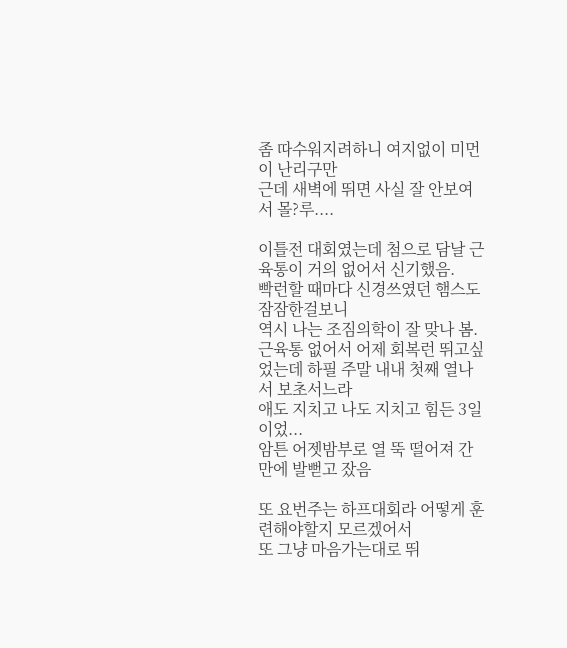좀 따수워지려하니 여지없이 미먼이 난리구만
근데 새벽에 뛰면 사실 잘 안보여서 몰?루....

이틀전 대회였는데 첨으로 담날 근육통이 거의 없어서 신기했음.
빡런할 때마다 신경쓰였던 햄스도 잠잠한걸보니
역시 나는 조짐의학이 잘 맞나 봄.
근육통 없어서 어제 회복런 뛰고싶었는데 하필 주말 내내 첫째 열나서 보초서느라
애도 지치고 나도 지치고 힘든 3일이었...
암튼 어젯밤부로 열 뚝 떨어져 간만에 발뻗고 잤음

또 요번주는 하프대회라 어떻게 훈련해야할지 모르겠어서
또 그냥 마음가는대로 뛰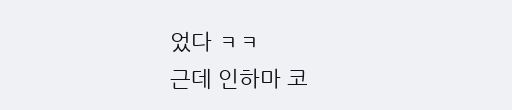었다 ㅋㅋ
근데 인하마 코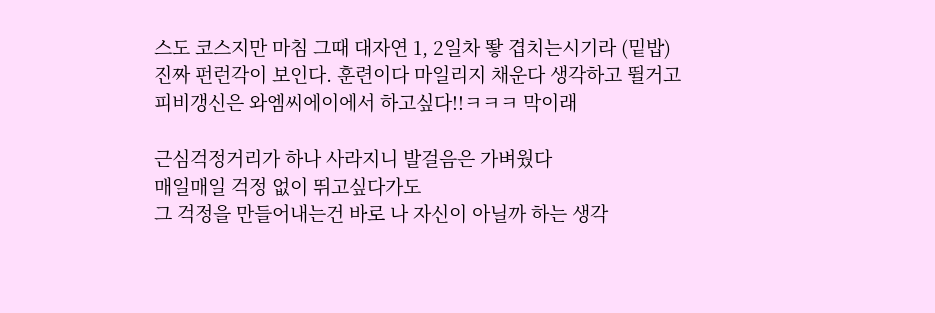스도 코스지만 마침 그때 대자연 1, 2일차 뙇 겹치는시기라 (밑밥)
진짜 펀런각이 보인다. 훈련이다 마일리지 채운다 생각하고 뛸거고
피비갱신은 와엠씨에이에서 하고싶다!!ㅋㅋㅋ 막이래

근심걱정거리가 하나 사라지니 발걸음은 가벼웠다
매일매일 걱정 없이 뛰고싶다가도
그 걱정을 만들어내는건 바로 나 자신이 아닐까 하는 생각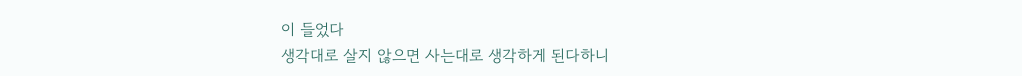이 들었다
생각대로 살지 않으면 사는대로 생각하게 된다하니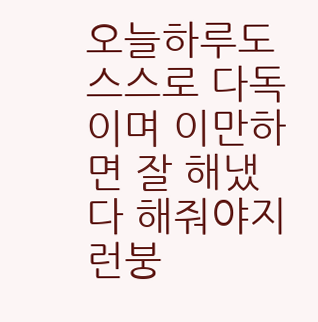오늘하루도 스스로 다독이며 이만하면 잘 해냈다 해줘야지
런붕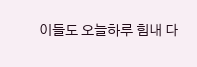이들도 오늘하루 힘내 다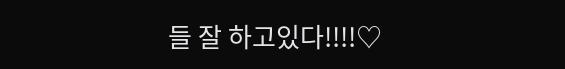들 잘 하고있다!!!!♡